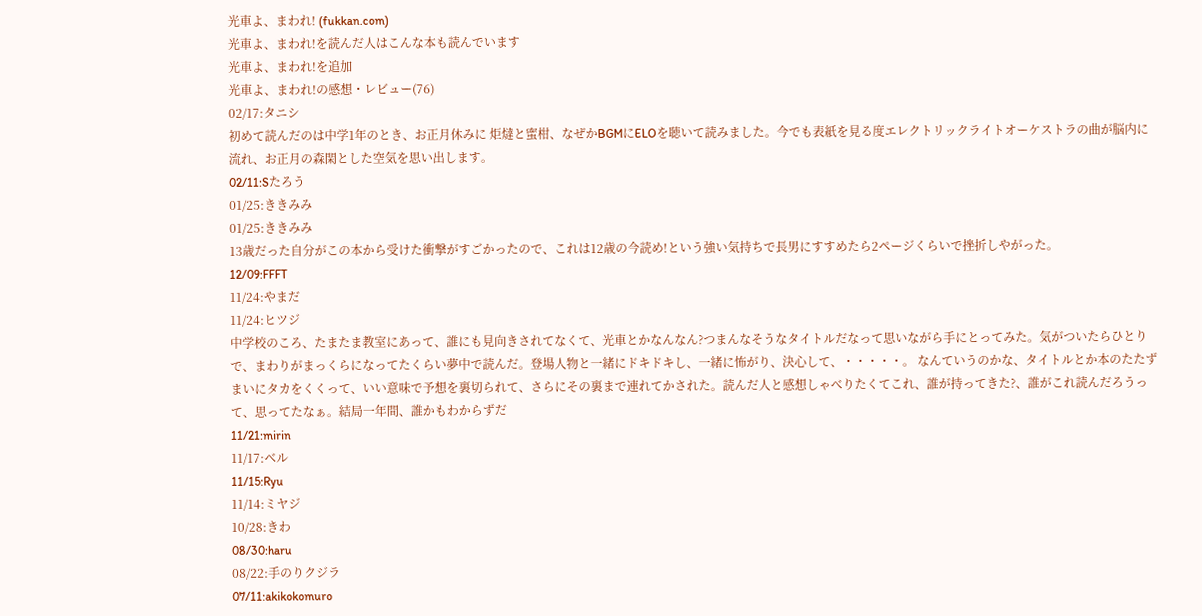光車よ、まわれ! (fukkan.com)
光車よ、まわれ!を読んだ人はこんな本も読んでいます
光車よ、まわれ!を追加
光車よ、まわれ!の感想・レビュー(76)
02/17:タニシ
初めて読んだのは中学1年のとき、お正月休みに 炬燵と蜜柑、なぜかBGMにELOを聴いて読みました。今でも表紙を見る度エレクトリックライトオーケストラの曲が脳内に流れ、お正月の森閑とした空気を思い出します。
02/11:Sたろう
01/25:ききみみ
01/25:ききみみ
13歳だった自分がこの本から受けた衝撃がすごかったので、これは12歳の今読め!という強い気持ちで長男にすすめたら2ページくらいで挫折しやがった。
12/09:FFFT
11/24:やまだ
11/24:ヒツジ
中学校のころ、たまたま教室にあって、誰にも見向きされてなくて、光車とかなんなん?つまんなそうなタイトルだなって思いながら手にとってみた。気がついたらひとりで、まわりがまっくらになってたくらい夢中で読んだ。登場人物と一緒にドキドキし、一緒に怖がり、決心して、・・・・・。 なんていうのかな、タイトルとか本のたたずまいにタカをくくって、いい意味で予想を裏切られて、さらにその裏まで連れてかされた。読んだ人と感想しゃべりたくてこれ、誰が持ってきた?、誰がこれ読んだろうって、思ってたなぁ。結局一年間、誰かもわからずだ
11/21:mirin
11/17:ベル
11/15:Ryu
11/14:ミヤジ
10/28:きわ
08/30:haru
08/22:手のりクジラ
07/11:akikokomuro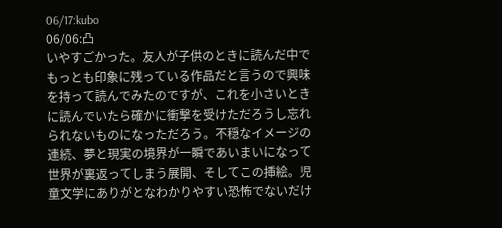06/17:kubo
06/06:凸
いやすごかった。友人が子供のときに読んだ中でもっとも印象に残っている作品だと言うので興味を持って読んでみたのですが、これを小さいときに読んでいたら確かに衝撃を受けただろうし忘れられないものになっただろう。不穏なイメージの連続、夢と現実の境界が一瞬であいまいになって世界が裏返ってしまう展開、そしてこの挿絵。児童文学にありがとなわかりやすい恐怖でないだけ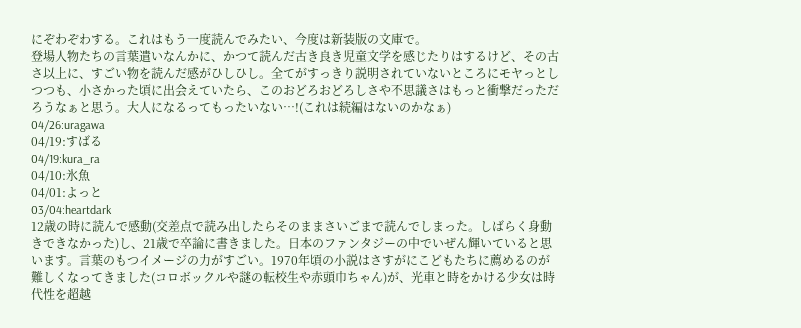にぞわぞわする。これはもう一度読んでみたい、今度は新装版の文庫で。
登場人物たちの言葉遣いなんかに、かつて読んだ古き良き児童文学を感じたりはするけど、その古さ以上に、すごい物を読んだ感がひしひし。全てがすっきり説明されていないところにモヤっとしつつも、小さかった頃に出会えていたら、このおどろおどろしさや不思議さはもっと衝撃だっただろうなぁと思う。大人になるってもったいない…!(これは続編はないのかなぁ)
04/26:uragawa
04/19:すばる
04/19:kura_ra
04/10:氷魚
04/01:よっと
03/04:heartdark
12歳の時に読んで感動(交差点で読み出したらそのままさいごまで読んでしまった。しばらく身動きできなかった)し、21歳で卒論に書きました。日本のファンタジーの中でいぜん輝いていると思います。言葉のもつイメージの力がすごい。1970年頃の小説はさすがにこどもたちに薦めるのが難しくなってきました(コロボックルや謎の転校生や赤頭巾ちゃん)が、光車と時をかける少女は時代性を超越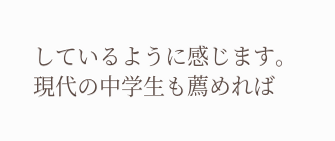しているように感じます。現代の中学生も薦めれば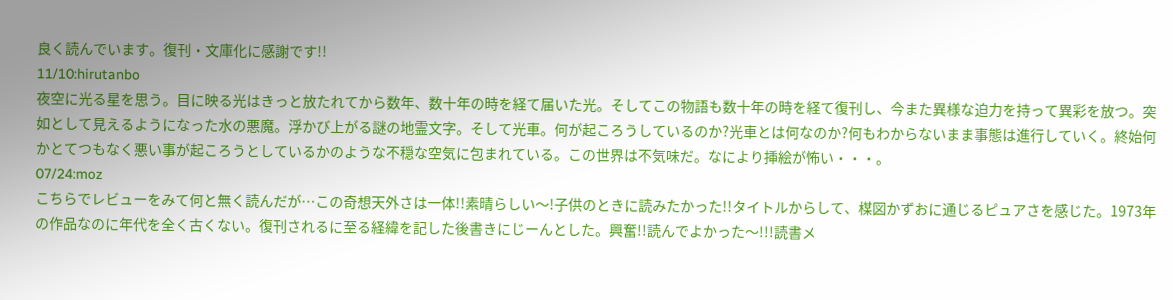良く読んでいます。復刊・文庫化に感謝です!!
11/10:hirutanbo
夜空に光る星を思う。目に映る光はきっと放たれてから数年、数十年の時を経て届いた光。そしてこの物語も数十年の時を経て復刊し、今また異様な迫力を持って異彩を放つ。突如として見えるようになった水の悪魔。浮かび上がる謎の地霊文字。そして光車。何が起ころうしているのか?光車とは何なのか?何もわからないまま事態は進行していく。終始何かとてつもなく悪い事が起ころうとしているかのような不穏な空気に包まれている。この世界は不気味だ。なにより挿絵が怖い・・・。
07/24:moz
こちらでレビューをみて何と無く読んだが…この奇想天外さは一体!!素晴らしい〜!子供のときに読みたかった!!タイトルからして、楳図かずおに通じるピュアさを感じた。1973年の作品なのに年代を全く古くない。復刊されるに至る経緯を記した後書きにじーんとした。興奮!!読んでよかった〜!!!読書メ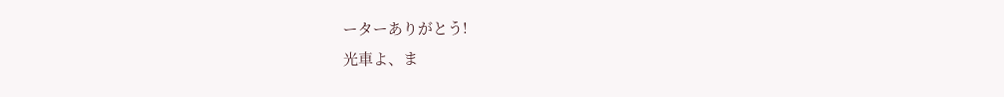ーターありがとう!
光車よ、ま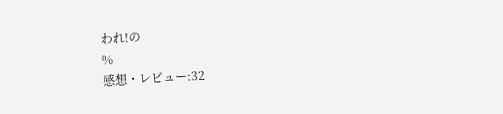われ!の
%
感想・レビュー:32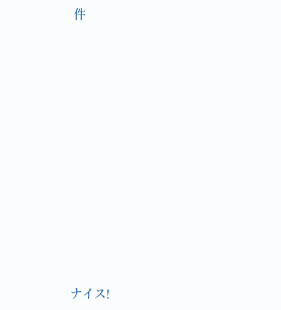件














ナイス!